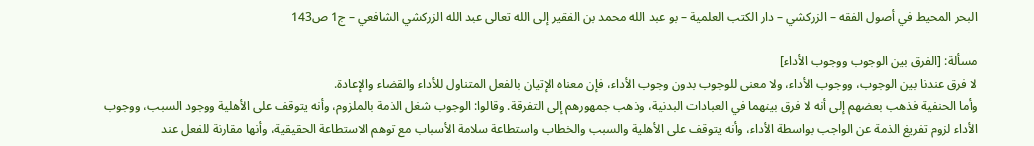البحر المحيط في أصول الفقه – الزركشي – دار الكتب العلمية – بو عبد الله محمد بن الفقير إلى الله تعالى عبد الله الزركشي الشافعي – ج1 ص143

مسألة: [الفرق بين الوجوب ووجوب الأداء]
لا فرق عندنا بين الوجوب، ووجوب الأداء، ولا معنى للوجوب بدون وجوب الأداء، فإن معناه الإتيان بالفعل المتناول للأداء والقضاء والإعادة.
وأما الحنفية فذهب بعضهم إلى أنه لا فرق بينهما في العبادات البدنية، وذهب جمهورهم إلى التفرقة. وقالوا: الوجوب شغل الذمة بالملزوم، وأنه يتوقف على الأهلية ووجود السبب، ووجوب الأداء لزوم تفريغ الذمة عن الواجب بواسطة الأداء، وأنه يتوقف على الأهلية والسبب والخطاب واستطاعة سلامة الأسباب مع توهم الاستطاعة الحقيقية، وأنها مقارنة للفعل عند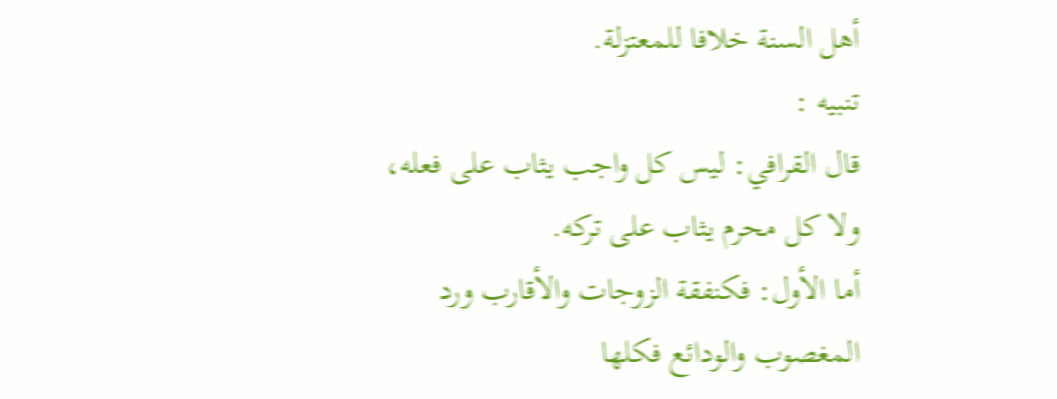أهل السنة خلافا للمعتزلة.
تنبيه :
قال القرافي: ليس كل واجب يثاب على فعله، ولا كل محرم يثاب على تركه.
أما الأول: فكنفقة الزوجات والأقارب ورد المغصوب والودائع فكلها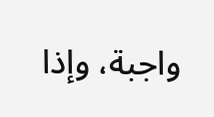واجبة، وإذا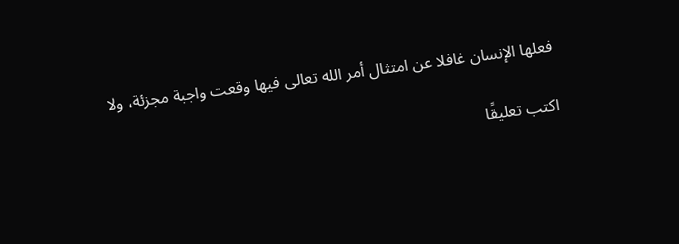فعلها الإنسان غافلا عن امتثال أمر الله تعالى فيها وقعت واجبة مجزئة، ولا

اكتب تعليقًا